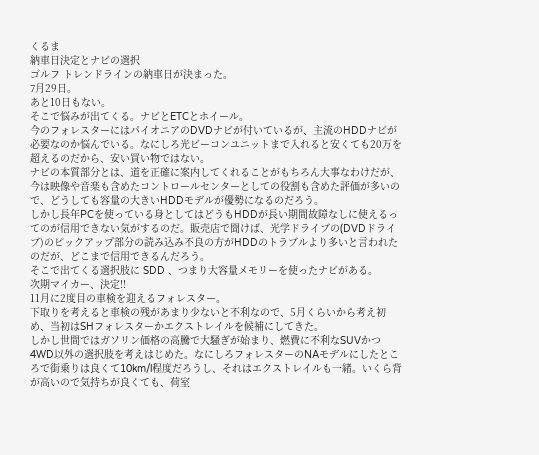くるま
納車日決定とナビの選択
ゴルフ トレンドラインの納車日が決まった。
7月29日。
あと10日もない。
そこで悩みが出てくる。ナビとETCとホイール。
今のフォレスターにはパイオニアのDVDナビが付いているが、主流のHDDナビが必要なのか悩んでいる。なにしろ光ビーコンユニットまで入れると安くても20万を超えるのだから、安い買い物ではない。
ナビの本質部分とは、道を正確に案内してくれることがもちろん大事なわけだが、今は映像や音楽も含めたコントロールセンターとしての役割も含めた評価が多いので、どうしても容量の大きいHDDモデルが優勢になるのだろう。
しかし長年PCを使っている身としてはどうもHDDが長い期間故障なしに使えるってのが信用できない気がするのだ。販売店で聞けば、光学ドライブの(DVDドライブ)のピックアップ部分の読み込み不良の方がHDDのトラブルより多いと言われたのだが、どこまで信用できるんだろう。
そこで出てくる選択肢に SDD 、つまり大容量メモリーを使ったナビがある。
次期マイカー、決定!!
11月に2度目の車検を迎えるフォレスター。
下取りを考えると車検の残があまり少ないと不利なので、5月くらいから考え初め、当初はSHフォレスターかエクストレイルを候補にしてきた。
しかし世間ではガソリン価格の高騰で大騒ぎが始まり、燃費に不利なSUVかつ4WD以外の選択肢を考えはじめた。なにしろフォレスターのNAモデルにしたところで街乗りは良くて10km/l程度だろうし、それはエクストレイルも一緒。いくら背が高いので気持ちが良くても、荷室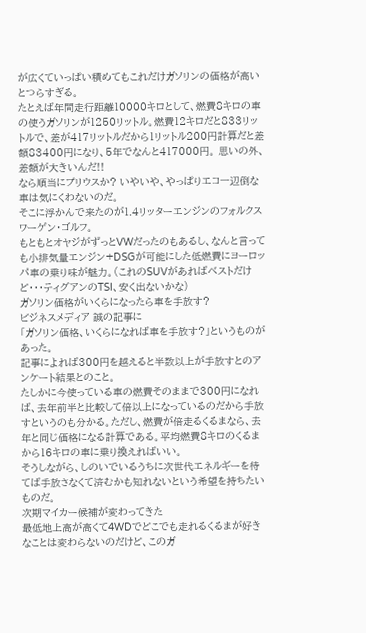が広くていっぱい積めてもこれだけガソリンの価格が高いとつらすぎる。
たとえば年間走行距離10000キロとして、燃費8キロの車の使うガソリンが1250リットル。燃費12キロだと833リットルで、差が417リットルだから1リットル200円計算だと差額83400円になり、5年でなんと417000円。 思いの外、差額が大きいんだ!!
なら順当にプリウスか? いやいや、やっぱりエコ一辺倒な車は気にくわないのだ。
そこに浮かんで来たのが1.4リッターエンジンのフォルクスワーゲン・ゴルフ。
もともとオヤジがずっとVWだったのもあるし、なんと言っても小排気量エンジン+DSGが可能にした低燃費にヨーロッパ車の乗り味が魅力。(これのSUVがあればベストだけど・・・ティグアンのTSI、安く出ないかな)
ガソリン価格がいくらになったら車を手放す?
ビジネスメディア 誠の記事に
「ガソリン価格、いくらになれば車を手放す?」というものがあった。
記事によれば300円を越えると半数以上が手放すとのアンケート結果とのこと。
たしかに今使っている車の燃費そのままで300円になれば、去年前半と比較して倍以上になっているのだから手放すというのも分かる。ただし、燃費が倍走るくるまなら、去年と同じ価格になる計算である。平均燃費8キロのくるまから16キロの車に乗り換えればいい。
そうしながら、しのいでいるうちに次世代エネルギーを待てば手放さなくて済むかも知れないという希望を持ちたいものだ。
次期マイカー候補が変わってきた
最低地上高が高くて4WDでどこでも走れるくるまが好きなことは変わらないのだけど、このガ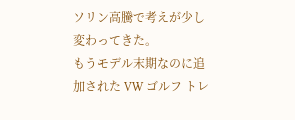ソリン高騰で考えが少し変わってきた。
もうモデル末期なのに追加された VW ゴルフ トレ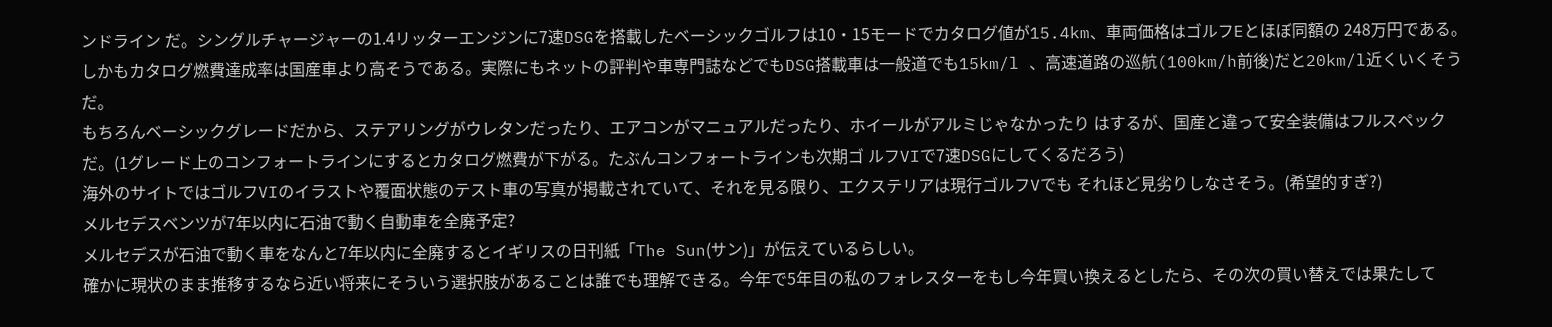ンドライン だ。シングルチャージャーの1.4リッターエンジンに7速DSGを搭載したベーシックゴルフは10・15モードでカタログ値が15.4km、車両価格はゴルフEとほぼ同額の 248万円である。しかもカタログ燃費達成率は国産車より高そうである。実際にもネットの評判や車専門誌などでもDSG搭載車は一般道でも15km/l 、高速道路の巡航(100km/h前後)だと20km/l近くいくそうだ。
もちろんベーシックグレードだから、ステアリングがウレタンだったり、エアコンがマニュアルだったり、ホイールがアルミじゃなかったり はするが、国産と違って安全装備はフルスペックだ。(1グレード上のコンフォートラインにするとカタログ燃費が下がる。たぶんコンフォートラインも次期ゴ ルフVIで7速DSGにしてくるだろう)
海外のサイトではゴルフVIのイラストや覆面状態のテスト車の写真が掲載されていて、それを見る限り、エクステリアは現行ゴルフVでも それほど見劣りしなさそう。(希望的すぎ?)
メルセデスベンツが7年以内に石油で動く自動車を全廃予定?
メルセデスが石油で動く車をなんと7年以内に全廃するとイギリスの日刊紙「The Sun(サン)」が伝えているらしい。
確かに現状のまま推移するなら近い将来にそういう選択肢があることは誰でも理解できる。今年で5年目の私のフォレスターをもし今年買い換えるとしたら、その次の買い替えでは果たして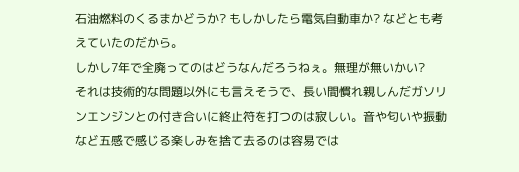石油燃料のくるまかどうか? もしかしたら電気自動車か? などとも考えていたのだから。
しかし7年で全廃ってのはどうなんだろうねぇ。無理が無いかい?
それは技術的な問題以外にも言えそうで、長い間慣れ親しんだガソリンエンジンとの付き合いに終止符を打つのは寂しい。音や匂いや振動など五感で感じる楽しみを捨て去るのは容易では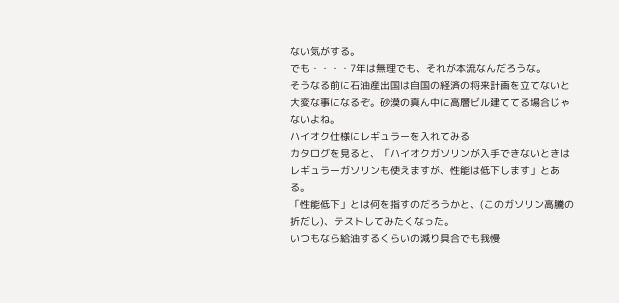ない気がする。
でも・・・・7年は無理でも、それが本流なんだろうな。
そうなる前に石油産出国は自国の経済の将来計画を立てないと大変な事になるぞ。砂漠の真ん中に高層ビル建ててる場合じゃないよね。
ハイオク仕様にレギュラーを入れてみる
カタログを見ると、「ハイオクガソリンが入手できないときはレギュラーガソリンも使えますが、性能は低下します」とある。
「性能低下」とは何を指すのだろうかと、(このガソリン高騰の折だし)、テストしてみたくなった。
いつもなら給油するくらいの減り具合でも我慢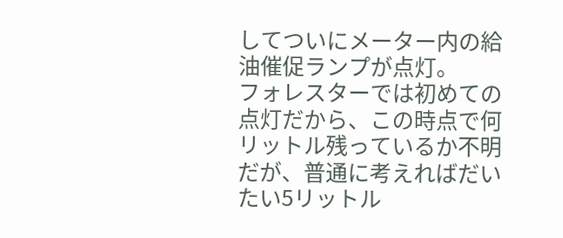してついにメーター内の給油催促ランプが点灯。
フォレスターでは初めての点灯だから、この時点で何リットル残っているか不明だが、普通に考えればだいたい5リットル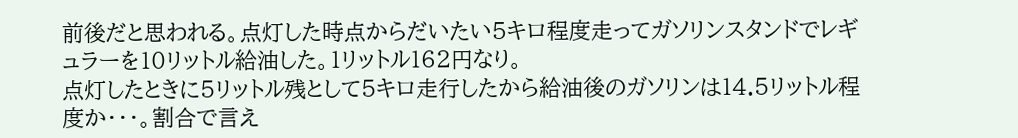前後だと思われる。点灯した時点からだいたい5キロ程度走ってガソリンスタンドでレギュラーを10リットル給油した。1リットル162円なり。
点灯したときに5リットル残として5キロ走行したから給油後のガソリンは14.5リットル程度か・・・。割合で言え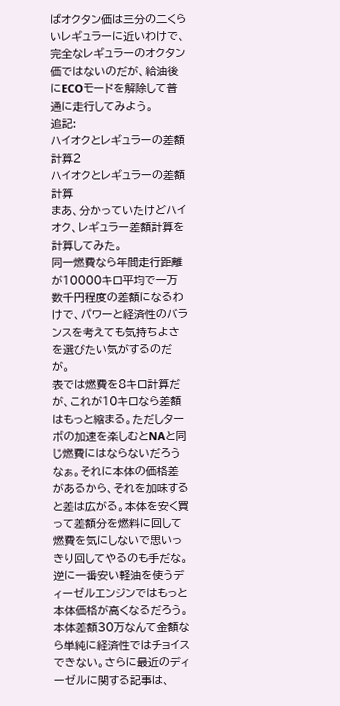ばオクタン価は三分の二くらいレギュラーに近いわけで、完全なレギュラーのオクタン価ではないのだが、給油後にECOモードを解除して普通に走行してみよう。
追記:
ハイオクとレギュラーの差額計算2
ハイオクとレギュラーの差額計算
まあ、分かっていたけどハイオク、レギュラー差額計算を計算してみた。
同一燃費なら年間走行距離が10000キロ平均で一万数千円程度の差額になるわけで、パワーと経済性のバランスを考えても気持ちよさを選びたい気がするのだが。
表では燃費を8キロ計算だが、これが10キロなら差額はもっと縮まる。ただしターボの加速を楽しむとNAと同じ燃費にはならないだろうなぁ。それに本体の価格差があるから、それを加味すると差は広がる。本体を安く買って差額分を燃料に回して燃費を気にしないで思いっきり回してやるのも手だな。
逆に一番安い軽油を使うディーゼルエンジンではもっと本体価格が高くなるだろう。本体差額30万なんて金額なら単純に経済性ではチョイスできない。さらに最近のディーゼルに関する記事は、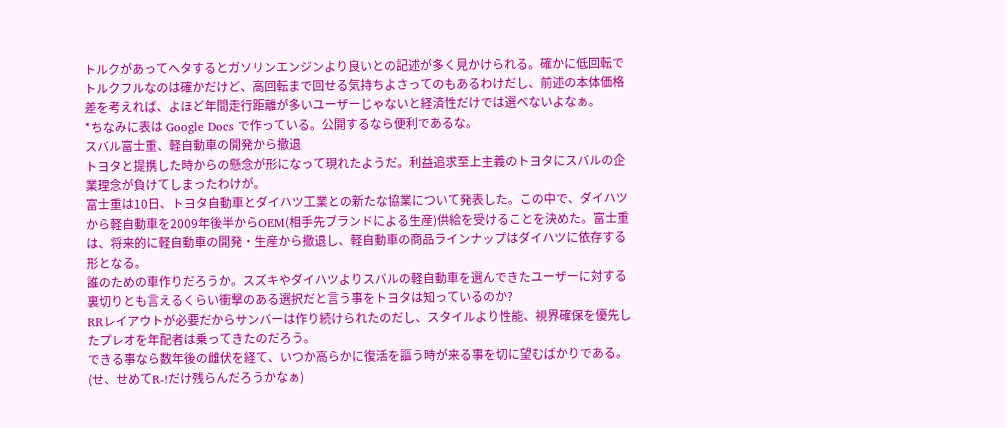トルクがあってヘタするとガソリンエンジンより良いとの記述が多く見かけられる。確かに低回転でトルクフルなのは確かだけど、高回転まで回せる気持ちよさってのもあるわけだし、前述の本体価格差を考えれば、よほど年間走行距離が多いユーザーじゃないと経済性だけでは選べないよなぁ。
*ちなみに表は Google Docs で作っている。公開するなら便利であるな。
スバル富士重、軽自動車の開発から撤退
トヨタと提携した時からの懸念が形になって現れたようだ。利益追求至上主義のトヨタにスバルの企業理念が負けてしまったわけが。
富士重は10日、トヨタ自動車とダイハツ工業との新たな協業について発表した。この中で、ダイハツから軽自動車を2009年後半からOEM(相手先ブランドによる生産)供給を受けることを決めた。富士重は、将来的に軽自動車の開発・生産から撤退し、軽自動車の商品ラインナップはダイハツに依存する形となる。
誰のための車作りだろうか。スズキやダイハツよりスバルの軽自動車を選んできたユーザーに対する裏切りとも言えるくらい衝撃のある選択だと言う事をトヨタは知っているのか?
RRレイアウトが必要だからサンバーは作り続けられたのだし、スタイルより性能、視界確保を優先したプレオを年配者は乗ってきたのだろう。
できる事なら数年後の雌伏を経て、いつか高らかに復活を謳う時が来る事を切に望むばかりである。
(せ、せめてR-!だけ残らんだろうかなぁ)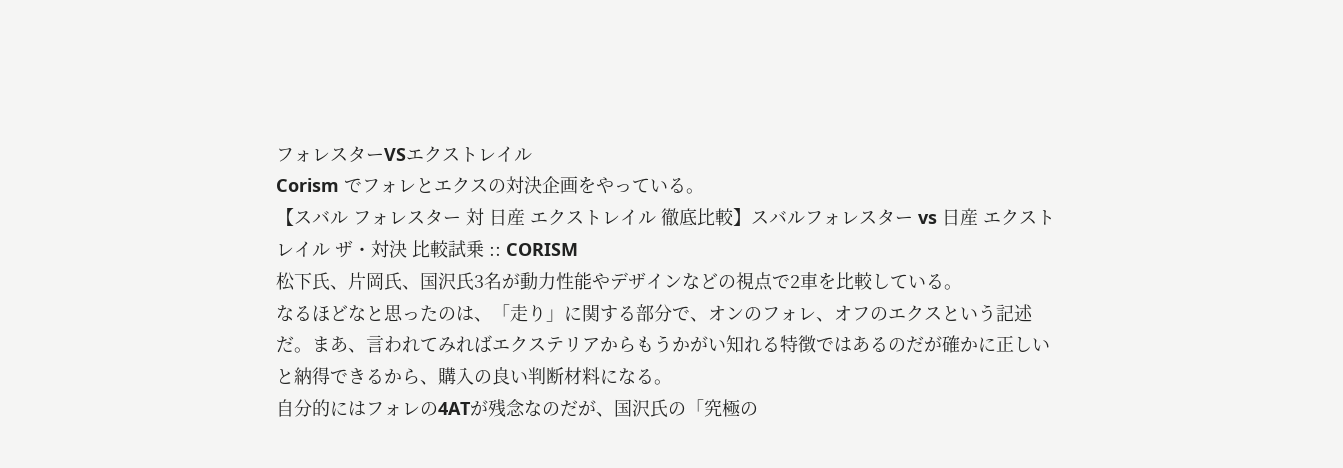フォレスターVSエクストレイル
Corism でフォレとエクスの対決企画をやっている。
【スバル フォレスター 対 日産 エクストレイル 徹底比較】スバルフォレスター vs 日産 エクストレイル ザ・対決 比較試乗 :: CORISM
松下氏、片岡氏、国沢氏3名が動力性能やデザインなどの視点で2車を比較している。
なるほどなと思ったのは、「走り」に関する部分で、オンのフォレ、オフのエクスという記述だ。まあ、言われてみればエクステリアからもうかがい知れる特徴ではあるのだが確かに正しいと納得できるから、購入の良い判断材料になる。
自分的にはフォレの4ATが残念なのだが、国沢氏の「究極の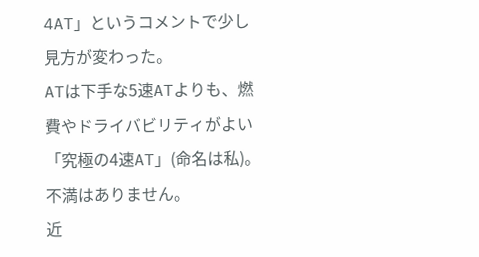4AT」というコメントで少し見方が変わった。
ATは下手な5速ATよりも、燃費やドライバビリティがよい「究極の4速AT」(命名は私)。不満はありません。
近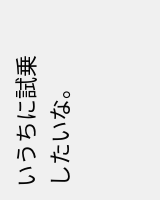いうちに試乗したいな。